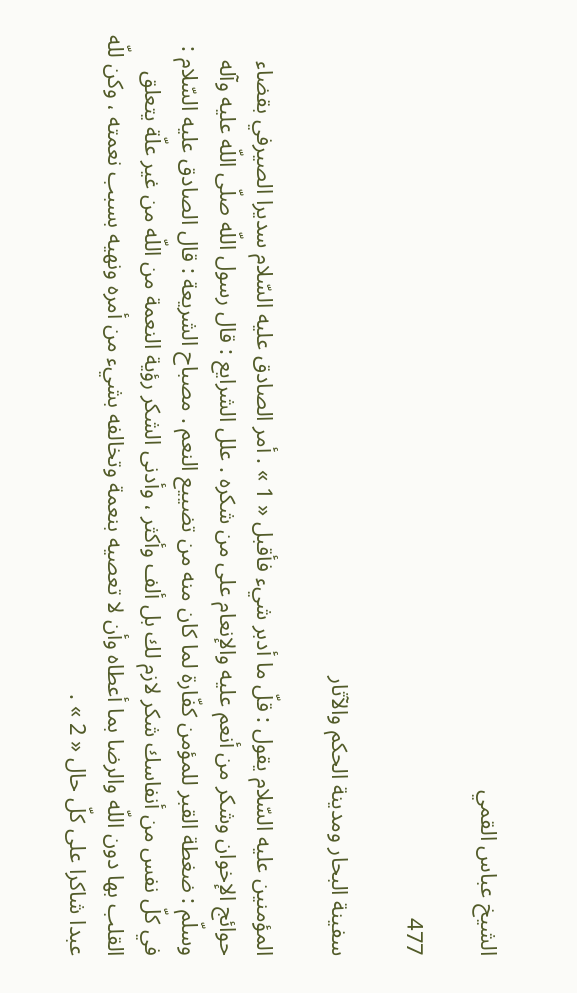الشيخ عباس القمي

477

سفينة البحار ومدينة الحكم والآثار

المؤمنين عليه السّلام يقول : قلّ ما أدبر شيء فأقبل « 1 » . أمر الصادق عليه السّلام سديرا الصيرفي بقضاء حوائج الإخوان وشكر من أنعم عليه والإنعام على من شكره . علل الشرايع : قال رسول اللّه صلّى اللّه عليه وآله وسلّم : ضغطة القبر للمؤمن كفّارة لما كان منه من تضييع النعم . مصباح الشريعة : قال الصادق عليه السّلام : في كلّ نفس من أنفاسك شكر لازم لك بل ألف وأكثر ، وأدنى الشكر رؤية النعمة من اللّه من غير علّة يتعلق القلب بها دون اللّه والرضا بما أعطاه وأن لا تعصيه بنعمة وتخالفه بشيء من أمره ونهيه بسبب نعمته ، وكن للّه عبدا شاكرا على كلّ حال « 2 » .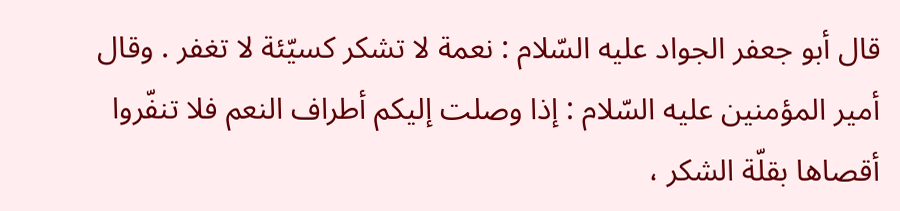قال أبو جعفر الجواد عليه السّلام : نعمة لا تشكر كسيّئة لا تغفر . وقال أمير المؤمنين عليه السّلام : إذا وصلت إليكم أطراف النعم فلا تنفّروا أقصاها بقلّة الشكر ،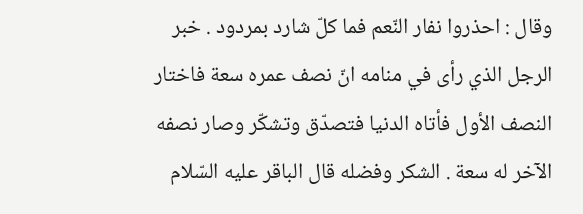وقال : احذروا نفار النّعم فما كلّ شارد بمردود . خبر الرجل الذي رأى في منامه انّ نصف عمره سعة فاختار النصف الأول فأتاه الدنيا فتصدّق وتشكّر وصار نصفه الآخر له سعة . الشكر وفضله قال الباقر عليه السّلام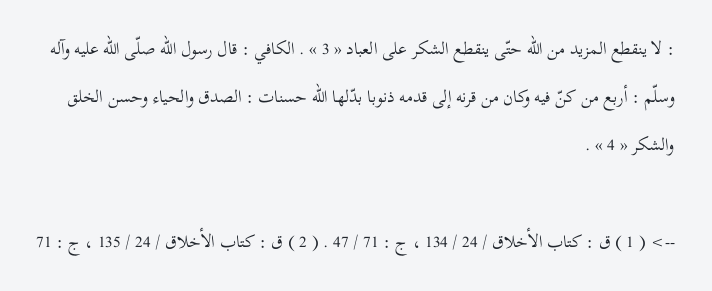: لا ينقطع المزيد من اللّه حتّى ينقطع الشكر على العباد « 3 » . الكافي : قال رسول اللّه صلّى اللّه عليه وآله وسلّم : أربع من كنّ فيه وكان من قرنه إلى قدمه ذنوبا بدّلها اللّه حسنات : الصدق والحياء وحسن الخلق والشكر « 4 » .

--> ( 1 ) ق : كتاب الأخلاق / 24 / 134 ، ج : 71 / 47 . ( 2 ) ق : كتاب الأخلاق / 24 / 135 ، ج : 71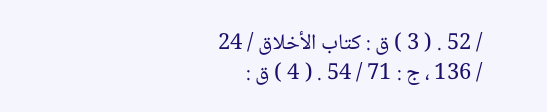/ 52 . ( 3 ) ق : كتاب الأخلاق / 24 / 136 ، ج : 71 / 54 . ( 4 ) ق :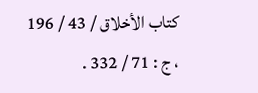كتاب الأخلاق / 43 / 196 ، ج : 71 / 332 .